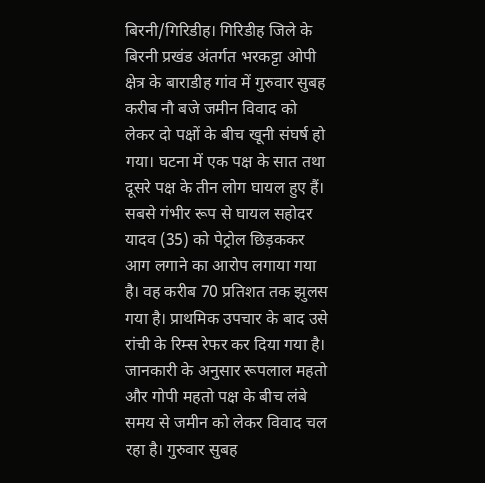बिरनी/गिरिडीह। गिरिडीह जिले के बिरनी प्रखंड अंतर्गत भरकट्टा ओपी क्षेत्र के बाराडीह गांव में गुरुवार सुबह करीब नौ बजे जमीन विवाद को लेकर दो पक्षों के बीच खूनी संघर्ष हो गया। घटना में एक पक्ष के सात तथा दूसरे पक्ष के तीन लोग घायल हुए हैं। सबसे गंभीर रूप से घायल सहोदर यादव (35) को पेट्रोल छिड़ककर आग लगाने का आरोप लगाया गया है। वह करीब 70 प्रतिशत तक झुलस गया है। प्राथमिक उपचार के बाद उसे रांची के रिम्स रेफर कर दिया गया है।
जानकारी के अनुसार रूपलाल महतो और गोपी महतो पक्ष के बीच लंबे समय से जमीन को लेकर विवाद चल रहा है। गुरुवार सुबह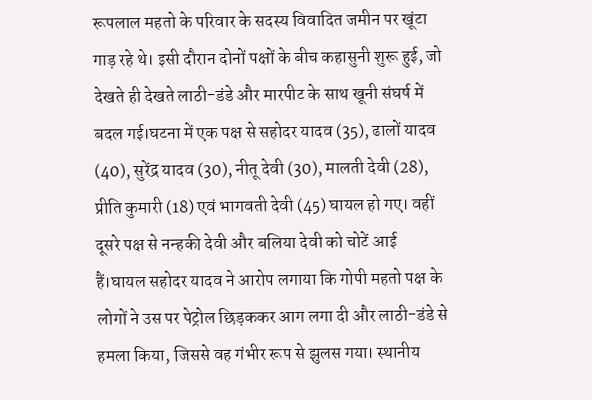रूपलाल महतो के परिवार के सदस्य विवादित जमीन पर खूंटा गाड़ रहे थे। इसी दौरान दोनों पक्षों के बीच कहासुनी शुरू हुई, जो देखते ही देखते लाठी-डंडे और मारपीट के साथ खूनी संघर्ष में बदल गई।घटना में एक पक्ष से सहोदर यादव (35), ढालों यादव (40), सुरेंद्र यादव (30), नीतू देवी (30), मालती देवी (28), प्रीति कुमारी (18) एवं भागवती देवी (45) घायल हो गए। वहीं दूसरे पक्ष से नन्हकी देवी और बलिया देवी को चोटें आई हैं।घायल सहोदर यादव ने आरोप लगाया कि गोपी महतो पक्ष के लोगों ने उस पर पेट्रोल छिड़ककर आग लगा दी और लाठी-डंडे से हमला किया, जिससे वह गंभीर रूप से झुलस गया। स्थानीय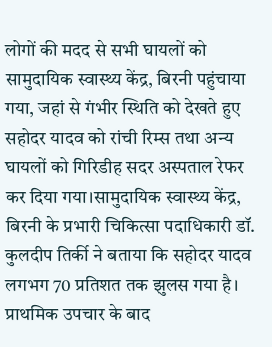लोगों की मदद से सभी घायलों को सामुदायिक स्वास्थ्य केंद्र, बिरनी पहुंचाया गया, जहां से गंभीर स्थिति को देखते हुए सहोदर यादव को रांची रिम्स तथा अन्य घायलों को गिरिडीह सदर अस्पताल रेफर कर दिया गया।सामुदायिक स्वास्थ्य केंद्र, बिरनी के प्रभारी चिकित्सा पदाधिकारी डॉ. कुलदीप तिर्की ने बताया कि सहोदर यादव लगभग 70 प्रतिशत तक झुलस गया है। प्राथमिक उपचार के बाद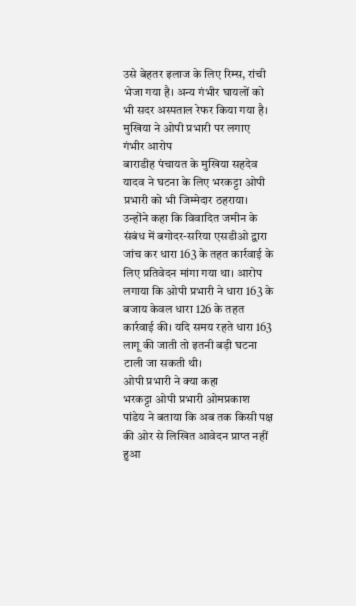उसे बेहतर इलाज के लिए रिम्स, रांची भेजा गया है। अन्य गंभीर घायलों को भी सदर अस्पताल रेफर किया गया है।
मुखिया ने ओपी प्रभारी पर लगाए गंभीर आरोप
बाराडीह पंचायत के मुखिया सहदेव यादव ने घटना के लिए भरकट्टा ओपी प्रभारी को भी जिम्मेदार ठहराया। उन्होंने कहा कि विवादित जमीन के संबंध में बगोदर-सरिया एसडीओ द्वारा जांच कर धारा 163 के तहत कार्रवाई के लिए प्रतिवेदन मांगा गया था। आरोप लगाया कि ओपी प्रभारी ने धारा 163 के बजाय केवल धारा 126 के तहत कार्रवाई की। यदि समय रहते धारा 163 लागू की जाती तो इतनी बड़ी घटना टाली जा सकती थी।
ओपी प्रभारी ने क्या कहा
भरकट्टा ओपी प्रभारी ओमप्रकाश पांडेय ने बताया कि अब तक किसी पक्ष की ओर से लिखित आवेदन प्राप्त नहीं हुआ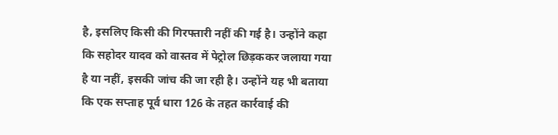है, इसलिए किसी की गिरफ्तारी नहीं की गई है। उन्होंने कहा कि सहोदर यादव को वास्तव में पेट्रोल छिड़ककर जलाया गया है या नहीं, इसकी जांच की जा रही है। उन्होंने यह भी बताया कि एक सप्ताह पूर्व धारा 126 के तहत कार्रवाई की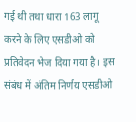गई थी तथा धारा 163 लागू करने के लिए एसडीओ को प्रतिवेदन भेज दिया गया है। इस संबंध में अंतिम निर्णय एसडीओ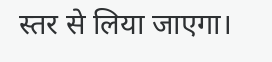स्तर से लिया जाएगा।